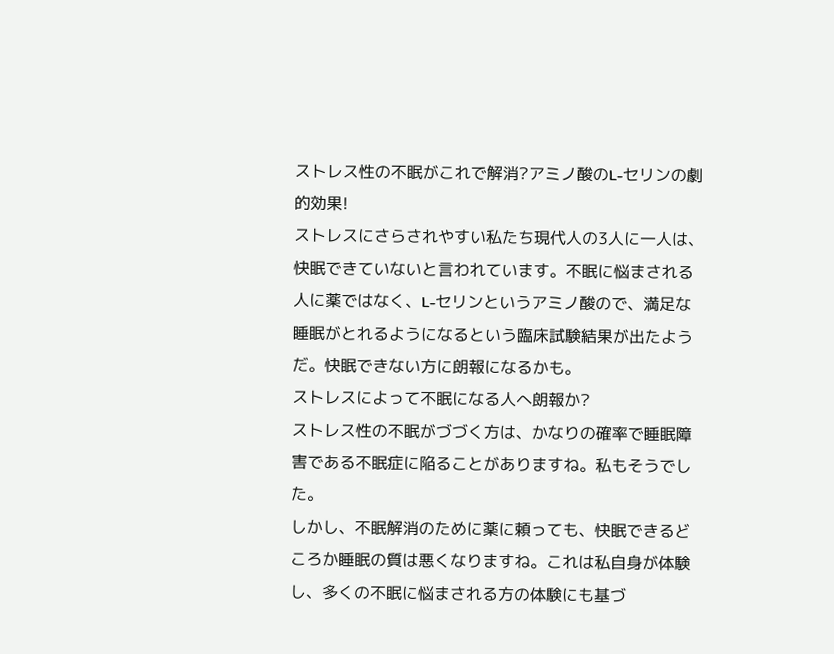ストレス性の不眠がこれで解消?アミノ酸のL-セリンの劇的効果!
ストレスにさらされやすい私たち現代人の3人に一人は、快眠できていないと言われています。不眠に悩まされる人に薬ではなく、L-セリンというアミノ酸ので、満足な睡眠がとれるようになるという臨床試験結果が出たようだ。快眠できない方に朗報になるかも。
ストレスによって不眠になる人へ朗報か?
ストレス性の不眠がづづく方は、かなりの確率で睡眠障害である不眠症に陥ることがありますね。私もそうでした。
しかし、不眠解消のために薬に頼っても、快眠できるどころか睡眠の質は悪くなりますね。これは私自身が体験し、多くの不眠に悩まされる方の体験にも基づ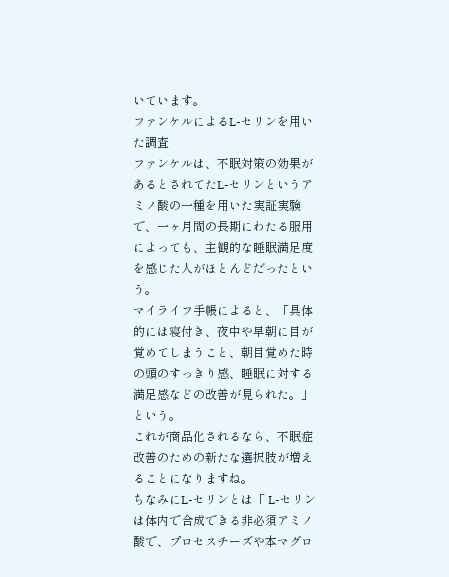いています。
ファンケルによるL-セリンを用いた調査
ファンケルは、不眠対策の効果があるとされてたL-セリンというアミノ酸の一種を用いた実証実験で、一ヶ月間の長期にわたる服用によっても、主観的な睡眠満足度を感じた人がほとんどだったという。
マイライフ手帳によると、「具体的には寝付き、夜中や早朝に目が覚めてしまうこと、朝目覚めた時の頭のすっきり感、睡眠に対する満足感などの改善が見られた。」という。
これが商品化されるなら、不眠症改善のための新たな選択肢が増えることになりますね。
ちなみにL-セリンとは「 L-セリンは体内で合成できる非必須アミノ酸で、プロセスチーズや本マグロ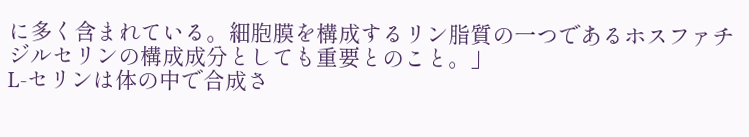に多く含まれている。細胞膜を構成するリン脂質の一つであるホスファチジルセリンの構成成分としても重要とのこと。」
L-セリンは体の中で合成さ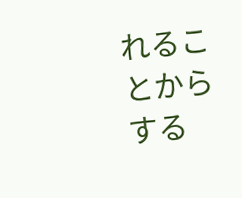れることからする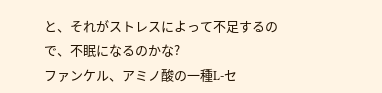と、それがストレスによって不足するので、不眠になるのかな?
ファンケル、アミノ酸の一種L-セ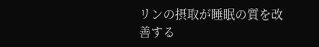リンの摂取が睡眠の質を改善する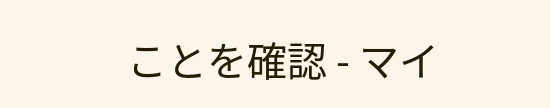ことを確認 - マイ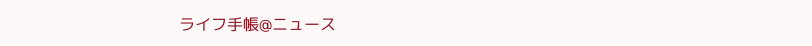ライフ手帳@ニュース